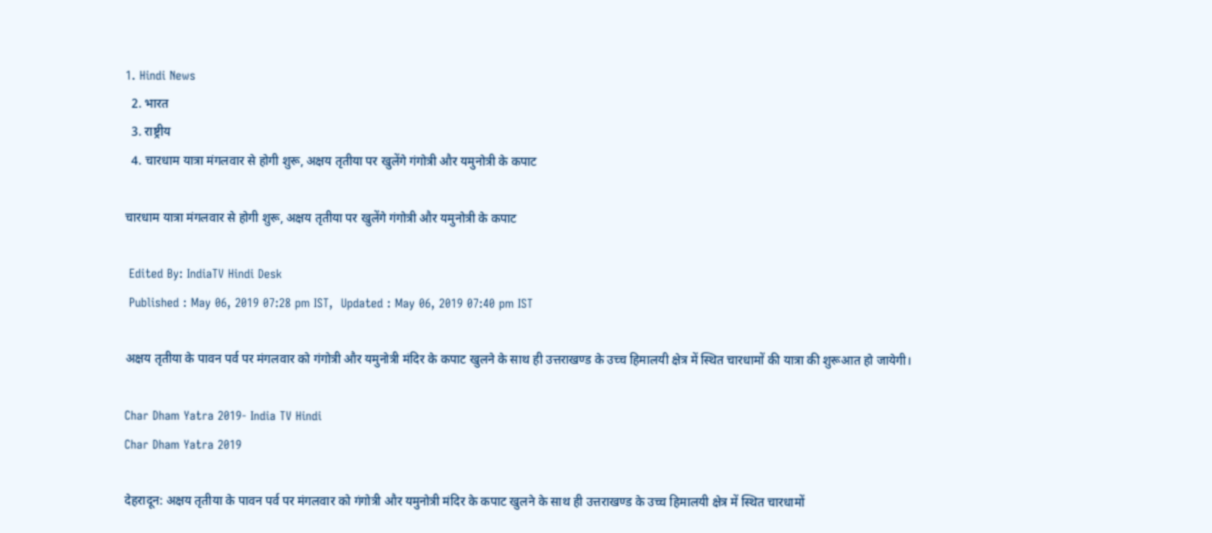1. Hindi News
  2. भारत
  3. राष्ट्रीय
  4. चारधाम यात्रा मंगलवार से होगी शुरू, अक्षय तृतीया पर खुलेंगे गंगोत्री और यमुनोत्री के कपाट

चारधाम यात्रा मंगलवार से होगी शुरू, अक्षय तृतीया पर खुलेंगे गंगोत्री और यमुनोत्री के कपाट

 Edited By: IndiaTV Hindi Desk
 Published : May 06, 2019 07:28 pm IST,  Updated : May 06, 2019 07:40 pm IST

अक्षय तृतीया के पावन पर्व पर मंगलवार को गंगोत्री और यमुनोत्री मंदिर के कपाट खुलने के साथ ही उत्तराखण्ड के उच्च हिमालयी क्षेत्र में स्थित चारधामों की यात्रा की शुरूआत हो जायेगी।

Char Dham Yatra 2019- India TV Hindi
Char Dham Yatra 2019

देहरादून: अक्षय तृतीया के पावन पर्व पर मंगलवार को गंगोत्री और यमुनोत्री मंदिर के कपाट खुलने के साथ ही उत्तराखण्ड के उच्च हिमालयी क्षेत्र में स्थित चारधामों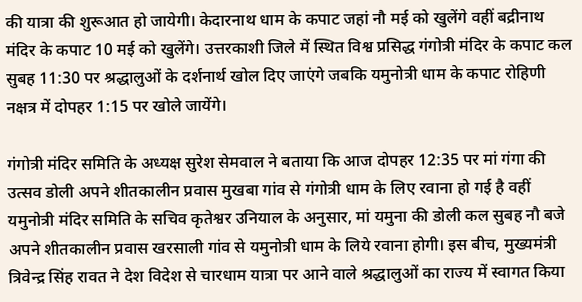की यात्रा की शुरूआत हो जायेगी। केदारनाथ धाम के कपाट जहां नौ मई को खुलेंगे वहीं बद्रीनाथ मंदिर के कपाट 10 मई को खुलेंगे। उत्तरकाशी जिले में स्थित विश्व प्रसिद्ध गंगोत्री मंदिर के कपाट कल सुबह 11:30 पर श्रद्धालुओं के दर्शनार्थ खोल दिए जाएंगे जबकि यमुनोत्री धाम के कपाट रोहिणी नक्षत्र में दोपहर 1:15 पर खोले जायेंगे।

गंगोत्री मंदिर समिति के अध्यक्ष सुरेश सेमवाल ने बताया कि आज दोपहर 12:35 पर मां गंगा की उत्सव डोली अपने शीतकालीन प्रवास मुखबा गांव से गंगोत्री धाम के लिए रवाना हो गई है वहीं यमुनोत्री मंदिर समिति के सचिव कृतेश्वर उनियाल के अनुसार, मां यमुना की डोली कल सुबह नौ बजे अपने शीतकालीन प्रवास खरसाली गांव से यमुनोत्री धाम के लिये रवाना होगी। इस बीच, मुख्यमंत्री त्रिवेन्द्र सिंह रावत ने देश विदेश से चारधाम यात्रा पर आने वाले श्रद्धालुओं का राज्य में स्वागत किया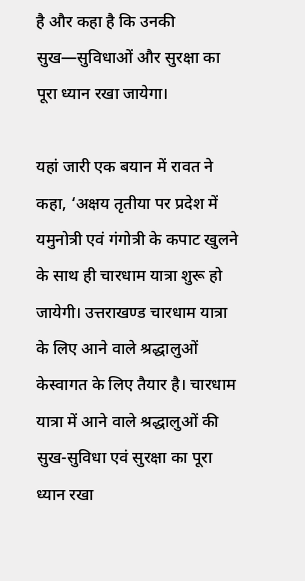है और कहा है कि उनकी सुख—सुविधाओं और सुरक्षा का पूरा ध्यान रखा जायेगा।

यहां जारी एक बयान में रावत ने कहा, ‘अक्षय तृतीया पर प्रदेश में यमुनोत्री एवं गंगोत्री के कपाट खुलने के साथ ही चारधाम यात्रा शुरू हो जायेगी। उत्तराखण्ड चारधाम यात्रा के लिए आने वाले श्रद्धालुओं केस्वागत के लिए तैयार है। चारधाम यात्रा में आने वाले श्रद्धालुओं की सुख-सुविधा एवं सुरक्षा का पूरा ध्यान रखा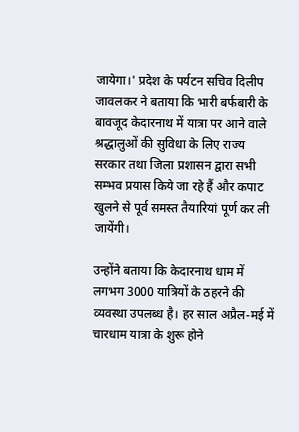जायेगा।' प्रदेश के पर्यटन सचिव दिलीप जावलकर ने बताया कि भारी बर्फबारी के बावजूद केदारनाथ में यात्रा पर आने वाले श्रद्धालुओं की सुविधा के लिए राज्य सरकार तथा जिला प्रशासन द्वारा सभी सम्भव प्रयास किये जा रहे हैं और कपाट खुलने से पूर्व समस्त तैयारियां पूर्ण कर ली जायेंगी।

उन्होंने बताया कि केदारनाथ धाम में लगभग 3000 यात्रियों के ठहरने की व्यवस्था उपलब्ध है। हर साल अप्रैल-मई में चारधाम यात्रा के शुरू होने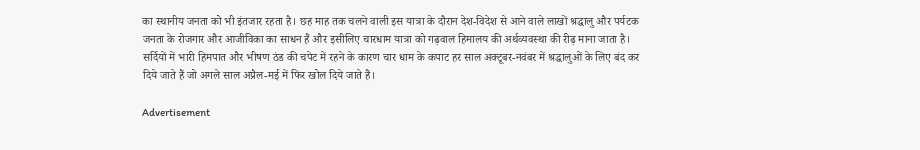का स्थानीय जनता को भी इंतजार रहता है। छह माह तक चलने वाली इस यात्रा के दौरान देश-विदेश से आने वाले लाखों श्रद्धालु और पर्यटक जनता के रोजगार और आजीविका का साधन हैं और इसीलिए चारधाम यात्रा को गढ़वाल हिमालय की अर्थव्यवस्था की रीढ़ माना जाता है। सर्दियों में भारी हिमपात और भीषण ठंड की चपेट में रहने के कारण चार धाम के कपाट हर साल अक्टूबर-नवंबर में श्रद्धालुओं के लिए बंद कर दिये जाते हैं जो अगले साल अप्रैल-मई में फिर खोल दिये जाते हैं।

Advertisement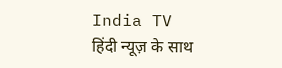India TV हिंदी न्यूज़ के साथ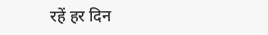रहें हर दिन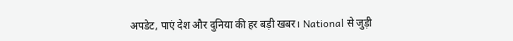अपडेट, पाएं देश और दुनिया की हर बड़ी खबर। National से जुड़ी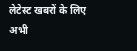लेटेस्ट खबरों के लिए अभी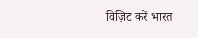विज़िट करें भारत